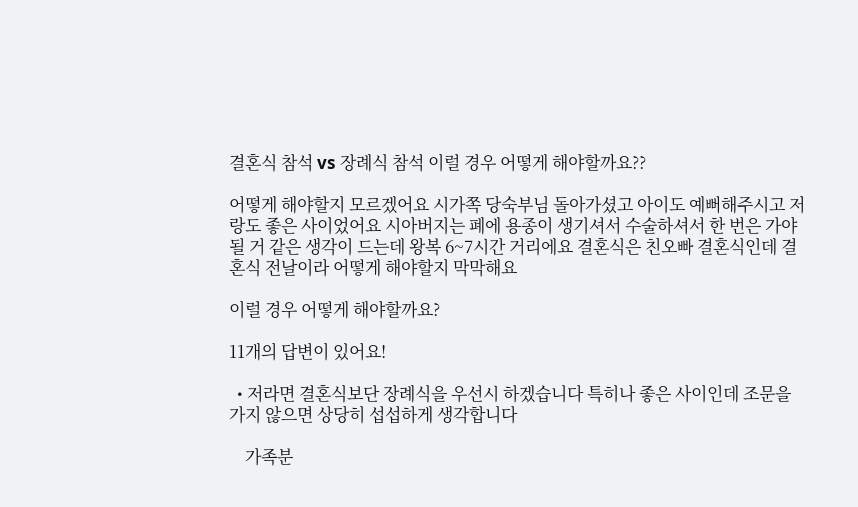결혼식 참석 vs 장례식 참석 이럴 경우 어떻게 해야할까요??

어떻게 해야할지 모르겠어요 시가쪽 당숙부님 돌아가셨고 아이도 예뻐해주시고 저랑도 좋은 사이었어요 시아버지는 폐에 용종이 생기셔서 수술하셔서 한 번은 가야될 거 같은 생각이 드는데 왕복 6~7시간 거리에요 결혼식은 친오빠 결혼식인데 결혼식 전날이라 어떻게 해야할지 막막해요

이럴 경우 어떻게 해야할까요?

11개의 답변이 있어요!

  • 저라면 결혼식보단 장례식을 우선시 하겠습니다 특히나 좋은 사이인데 조문을 가지 않으면 상당히 섭섭하게 생각합니다

    가족분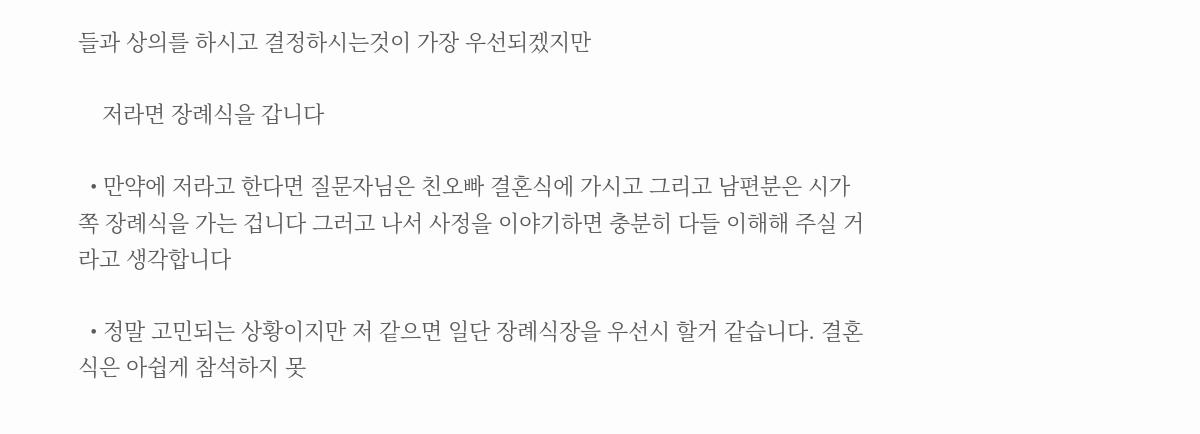들과 상의를 하시고 결정하시는것이 가장 우선되겠지만

    저라면 장례식을 갑니다

  • 만약에 저라고 한다면 질문자님은 친오빠 결혼식에 가시고 그리고 남편분은 시가 쪽 장례식을 가는 겁니다 그러고 나서 사정을 이야기하면 충분히 다들 이해해 주실 거라고 생각합니다

  • 정말 고민되는 상황이지만 저 같으면 일단 장례식장을 우선시 할거 같습니다. 결혼식은 아쉽게 참석하지 못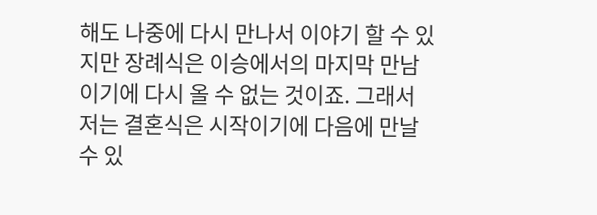해도 나중에 다시 만나서 이야기 할 수 있지만 장례식은 이승에서의 마지막 만남이기에 다시 올 수 없는 것이죠. 그래서 저는 결혼식은 시작이기에 다음에 만날 수 있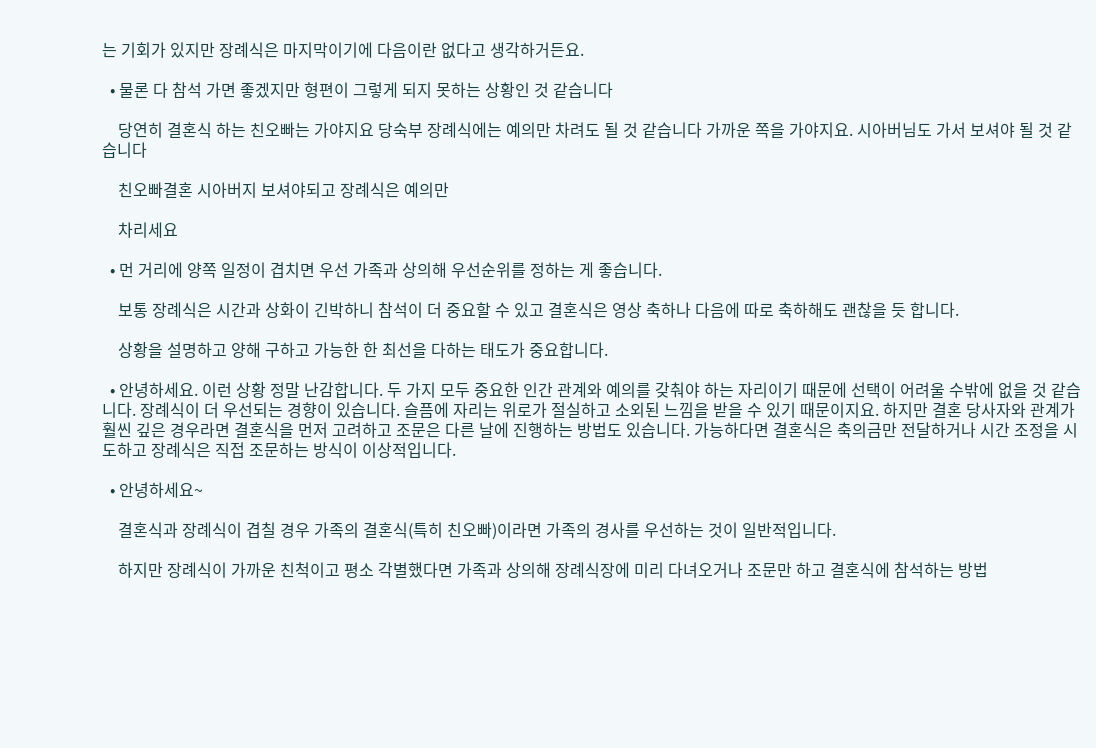는 기회가 있지만 장례식은 마지막이기에 다음이란 없다고 생각하거든요.

  • 물론 다 참석 가면 좋겠지만 형편이 그렇게 되지 못하는 상황인 것 같습니다

    당연히 결혼식 하는 친오빠는 가야지요 당숙부 장례식에는 예의만 차려도 될 것 같습니다 가까운 쪽을 가야지요. 시아버님도 가서 보셔야 될 것 같습니다

    친오빠결혼 시아버지 보셔야되고 장례식은 예의만

    차리세요

  • 먼 거리에 양쪽 일정이 겹치면 우선 가족과 상의해 우선순위를 정하는 게 좋습니다.

    보통 장례식은 시간과 상화이 긴박하니 참석이 더 중요할 수 있고 결혼식은 영상 축하나 다음에 따로 축하해도 괜찮을 듯 합니다.

    상황을 설명하고 양해 구하고 가능한 한 최선을 다하는 태도가 중요합니다.

  • 안녕하세요. 이런 상황 정말 난감합니다. 두 가지 모두 중요한 인간 관계와 예의를 갖춰야 하는 자리이기 때문에 선택이 어려울 수밖에 없을 것 같습니다. 장례식이 더 우선되는 경향이 있습니다. 슬픔에 자리는 위로가 절실하고 소외된 느낌을 받을 수 있기 때문이지요. 하지만 결혼 당사자와 관계가 훨씬 깊은 경우라면 결혼식을 먼저 고려하고 조문은 다른 날에 진행하는 방법도 있습니다. 가능하다면 결혼식은 축의금만 전달하거나 시간 조정을 시도하고 장례식은 직접 조문하는 방식이 이상적입니다.

  • 안녕하세요~

    결혼식과 장례식이 겹칠 경우 가족의 결혼식(특히 친오빠)이라면 가족의 경사를 우선하는 것이 일반적입니다.

    하지만 장례식이 가까운 친척이고 평소 각별했다면 가족과 상의해 장례식장에 미리 다녀오거나 조문만 하고 결혼식에 참석하는 방법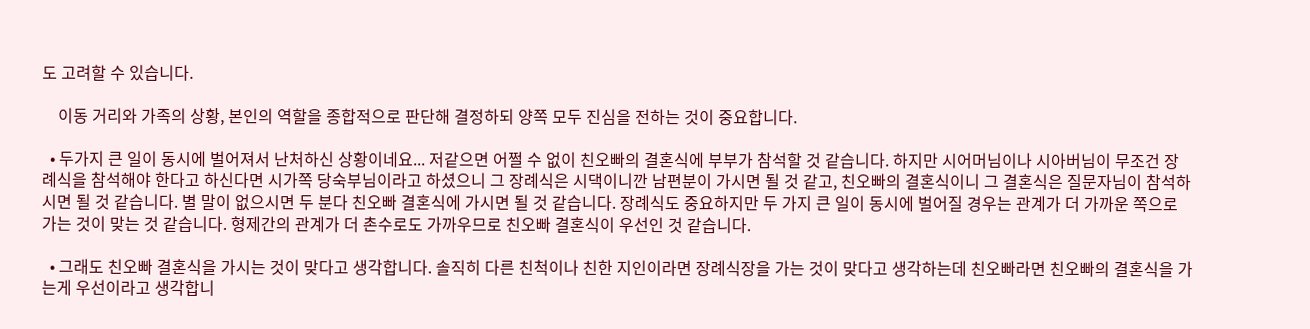도 고려할 수 있습니다.

    이동 거리와 가족의 상황, 본인의 역할을 종합적으로 판단해 결정하되 양쪽 모두 진심을 전하는 것이 중요합니다.

  • 두가지 큰 일이 동시에 벌어져서 난처하신 상황이네요... 저같으면 어쩔 수 없이 친오빠의 결혼식에 부부가 참석할 것 같습니다. 하지만 시어머님이나 시아버님이 무조건 장례식을 참석해야 한다고 하신다면 시가쪽 당숙부님이라고 하셨으니 그 장례식은 시댁이니깐 남편분이 가시면 될 것 같고, 친오빠의 결혼식이니 그 결혼식은 질문자님이 참석하시면 될 것 같습니다. 별 말이 없으시면 두 분다 친오빠 결혼식에 가시면 될 것 같습니다. 장례식도 중요하지만 두 가지 큰 일이 동시에 벌어질 경우는 관계가 더 가까운 쪽으로 가는 것이 맞는 것 같습니다. 형제간의 관계가 더 촌수로도 가까우므로 친오빠 결혼식이 우선인 것 같습니다.

  • 그래도 친오빠 결혼식을 가시는 것이 맞다고 생각합니다. 솔직히 다른 친척이나 친한 지인이라면 장례식장을 가는 것이 맞다고 생각하는데 친오빠라면 친오빠의 결혼식을 가는게 우선이라고 생각합니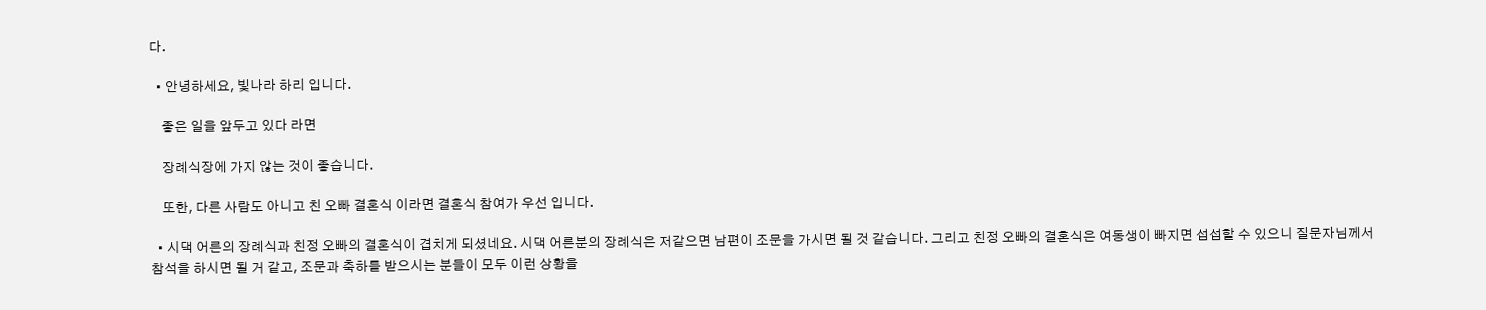다.

  • 안녕하세요, 빛나라 하리 입니다.

    좋은 일을 앞두고 있다 라면

    장례식장에 가지 않는 것이 좋습니다.

    또한, 다른 사람도 아니고 친 오빠 결혼식 이라면 결혼식 참여가 우선 입니다.

  • 시댁 어른의 장례식과 친정 오빠의 결혼식이 겹치게 되셨네요. 시댁 어른분의 장례식은 저같으면 남편이 조문을 가시면 될 것 같습니다. 그리고 친정 오빠의 결혼식은 여동생이 빠지면 섭섭할 수 있으니 질문자님께서 참석을 하시면 될 거 같고, 조문과 축하를 받으시는 분들이 모두 이런 상황을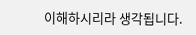이해하시리라 생각됩니다.